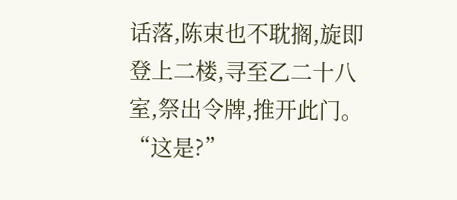话落,陈束也不耽搁,旋即登上二楼,寻至乙二十八室,祭出令牌,推开此门。
“这是?”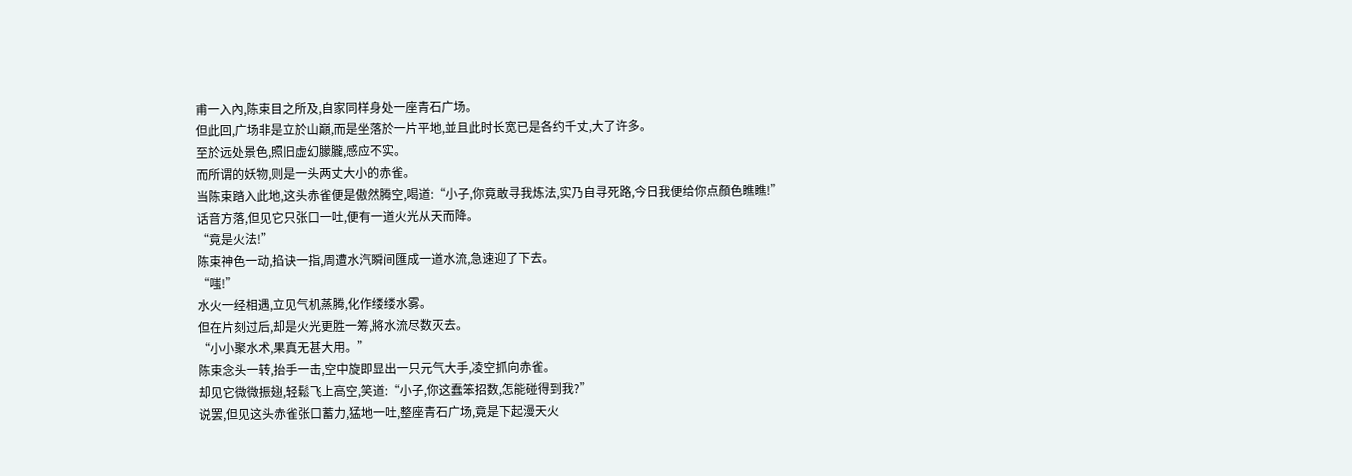甫一入內,陈束目之所及,自家同样身处一座青石广场。
但此回,广场非是立於山巔,而是坐落於一片平地,並且此时长宽已是各约千丈,大了许多。
至於远处景色,照旧虚幻朦朧,感应不实。
而所谓的妖物,则是一头两丈大小的赤雀。
当陈束踏入此地,这头赤雀便是傲然腾空,喝道:“小子,你竟敢寻我炼法,实乃自寻死路,今日我便给你点顏色瞧瞧!”
话音方落,但见它只张口一吐,便有一道火光从天而降。
“竟是火法!”
陈束神色一动,掐诀一指,周遭水汽瞬间匯成一道水流,急速迎了下去。
“嗤!”
水火一经相遇,立见气机蒸腾,化作缕缕水雾。
但在片刻过后,却是火光更胜一筹,將水流尽数灭去。
“小小聚水术,果真无甚大用。”
陈束念头一转,抬手一击,空中旋即显出一只元气大手,凌空抓向赤雀。
却见它微微振翅,轻鬆飞上高空,笑道:“小子,你这蠢笨招数,怎能碰得到我?”
说罢,但见这头赤雀张口蓄力,猛地一吐,整座青石广场,竟是下起漫天火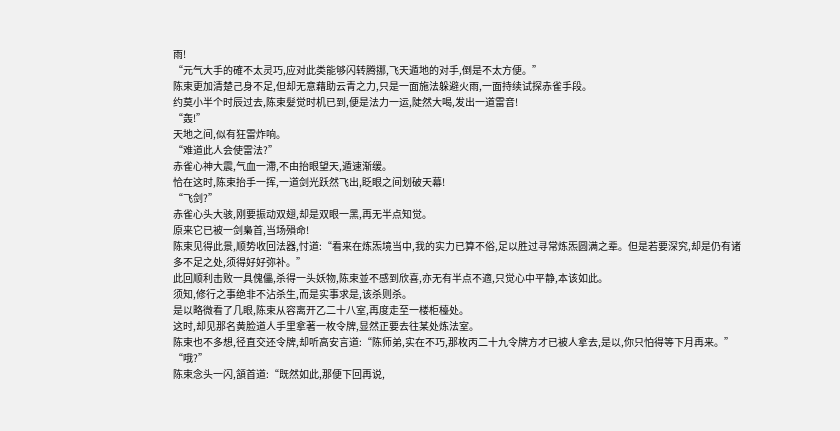雨!
“元气大手的確不太灵巧,应对此类能够闪转腾挪,飞天遁地的对手,倒是不太方便。”
陈束更加清楚己身不足,但却无意藉助云青之力,只是一面施法躲避火雨,一面持续试探赤雀手段。
约莫小半个时辰过去,陈束髮觉时机已到,便是法力一运,陡然大喝,发出一道雷音!
“轰!”
天地之间,似有狂雷炸响。
“难道此人会使雷法?”
赤雀心神大震,气血一滯,不由抬眼望天,遁速渐缓。
恰在这时,陈束抬手一挥,一道剑光跃然飞出,眨眼之间划破天幕!
“飞剑?”
赤雀心头大骇,刚要振动双翅,却是双眼一黑,再无半点知觉。
原来它已被一剑梟首,当场殞命!
陈束见得此景,顺势收回法器,忖道:“看来在炼炁境当中,我的实力已算不俗,足以胜过寻常炼炁圆满之辈。但是若要深究,却是仍有诸多不足之处,须得好好弥补。”
此回顺利击败一具傀儡,杀得一头妖物,陈束並不感到欣喜,亦无有半点不適,只觉心中平静,本该如此。
须知,修行之事绝非不沾杀生,而是实事求是,该杀则杀。
是以略微看了几眼,陈束从容离开乙二十八室,再度走至一楼柜檯处。
这时,却见那名黄脸道人手里拿著一枚令牌,显然正要去往某处炼法室。
陈束也不多想,径直交还令牌,却听高安言道:“陈师弟,实在不巧,那枚丙二十九令牌方才已被人拿去,是以,你只怕得等下月再来。”
“哦?”
陈束念头一闪,頷首道:“既然如此,那便下回再说,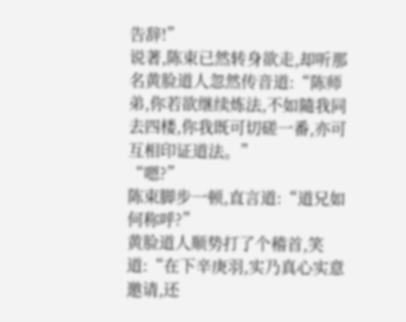告辞!”
说著,陈束已然转身欲走,却听那名黄脸道人忽然传音道:“陈师弟,你若欲继续炼法,不如隨我同去四楼,你我既可切磋一番,亦可互相印证道法。”
“嗯?”
陈束脚步一顿,直言道:“道兄如何称呼?”
黄脸道人顺势打了个稽首,笑道:“在下辛庚羽,实乃真心实意邀请,还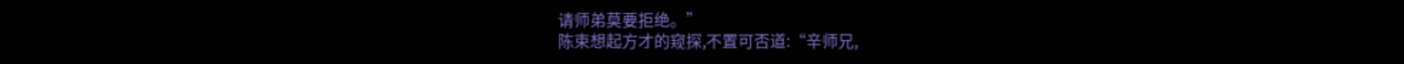请师弟莫要拒绝。”
陈束想起方才的窥探,不置可否道:“辛师兄,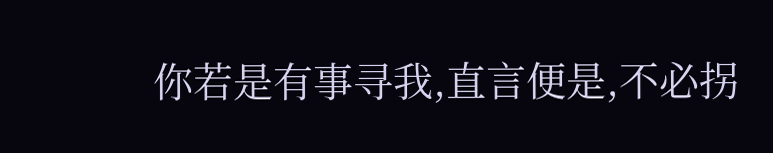你若是有事寻我,直言便是,不必拐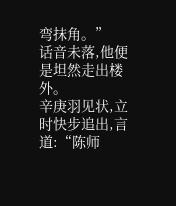弯抹角。”
话音未落,他便是坦然走出楼外。
辛庚羽见状,立时快步追出,言道:“陈师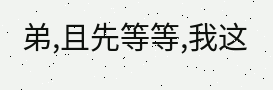弟,且先等等,我这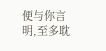便与你言明,至多耽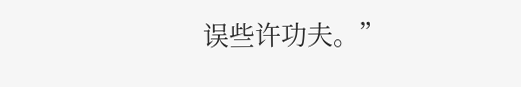误些许功夫。”